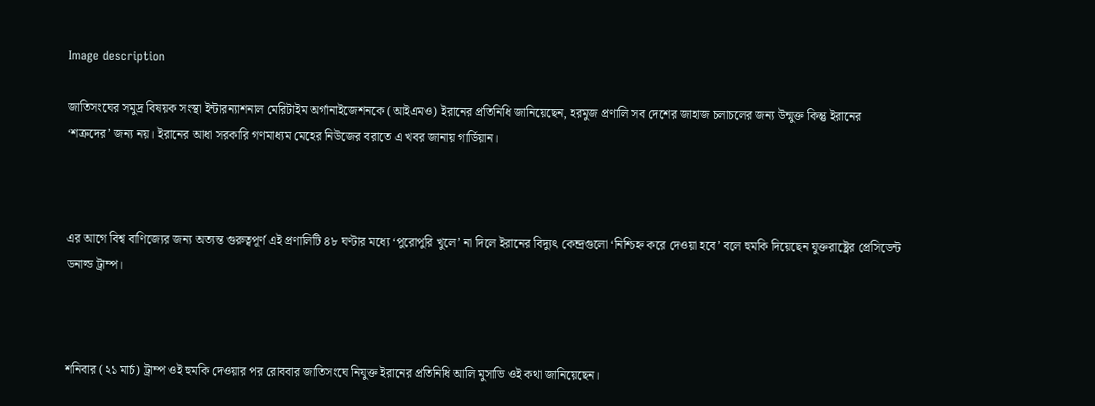Image description

জাতিসংঘের সমুদ্র বিষয়ক সংস্থা ইন্টারন্যাশনাল মেরিটাইম অর্গানাইজেশনকে (আইএমও) ইরানের প্রতিনিধি জানিয়েছেন, হরমুজ প্রণালি সব দেশের জাহাজ চলাচলের জন্য উন্মুক্ত কিন্তু ইরানের ‘শত্রুদের’ জন্য নয়। ইরানের আধা সরকারি গণমাধ্যম মেহের নিউজের বরাতে এ খবর জানায় গার্ডিয়ান।



এর আগে বিশ্ব বাণিজ্যের জন্য অত্যন্ত গুরুত্বপূর্ণ এই প্রণালিটি ৪৮ ঘণ্টার মধ্যে ‘পুরোপুরি খুলে’ না দিলে ইরানের বিদ্যুৎ কেন্দ্রগুলো ‘নিশ্চিহ্ন করে দেওয়া হবে’ বলে হুমকি দিয়েছেন যুক্তরাষ্ট্রের প্রেসিডেন্ট ডনাল্ড ট্রাম্প।



শনিবার (২১ মার্চ) ট্রাম্প ওই হুমকি দেওয়ার পর রোববার জাতিসংঘে নিযুক্ত ইরানের প্রতিনিধি আলি মুসাভি ওই কথা জানিয়েছেন।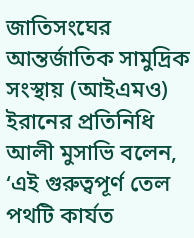জাতিসংঘের আন্তর্জাতিক সামুদ্রিক সংস্থায় (আইএমও) ইরানের প্রতিনিধি আলী মুসাভি বলেন, ‘এই গুরুত্বপূর্ণ তেল পথটি কার্যত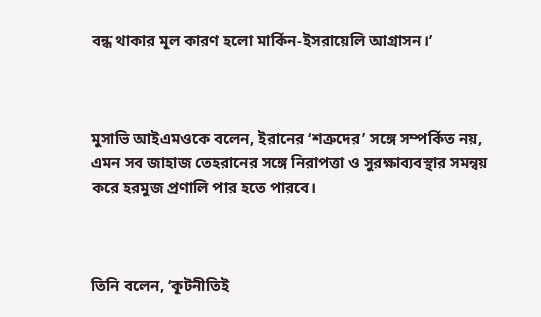বন্ধ থাকার ‌মূল কারণ হলো মার্কিন-ইসরায়েলি আগ্রাসন।’



মুসাভি আইএমওকে বলেন, ইরানের ‘শত্রুদের’ সঙ্গে সম্পর্কিত নয়, এমন সব জাহাজ তেহরানের সঙ্গে নিরাপত্তা ও সুরক্ষাব্যবস্থার সমন্বয় করে হরমুজ প্রণালি পার হতে পারবে।



তিনি বলেন, ‘কূটনীতিই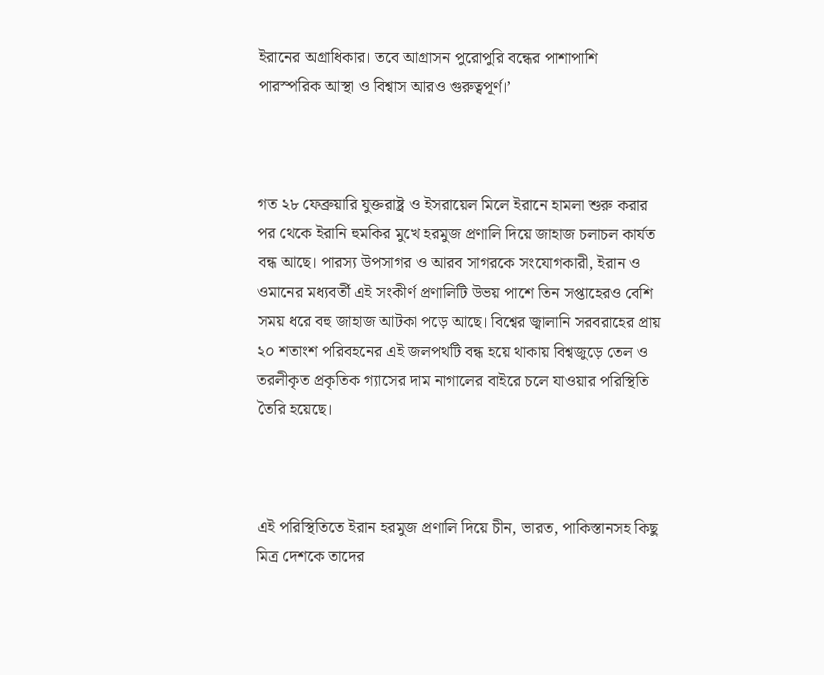ইরানের অগ্রাধিকার। তবে আগ্রাসন পুরোপুরি বন্ধের পাশাপাশি পারস্পরিক আস্থা ও বিশ্বাস আরও গুরুত্বপূর্ণ।’



গত ২৮ ফেব্রুয়ারি যুক্তরাষ্ট্র ও ইসরায়েল মিলে ইরানে হামলা শুরু করার পর থেকে ইরানি হুমকির মুখে হরমুজ প্রণালি দিয়ে জাহাজ চলাচল কার্যত বন্ধ আছে। পারস্য উপসাগর ও আরব সাগরকে সংযোগকারী, ইরান ও ওমানের মধ্যবর্তী এই সংকীর্ণ প্রণালিটি উভয় পাশে তিন সপ্তাহেরও বেশি সময় ধরে বহু জাহাজ আটকা পড়ে আছে। বিশ্বের জ্বালানি সরবরাহের প্রায় ২০ শতাংশ পরিবহনের এই জলপথটি বন্ধ হয়ে থাকায় বিশ্বজুড়ে তেল ও তরলীকৃত প্রকৃতিক গ্যাসের দাম নাগালের বাইরে চলে যাওয়ার পরিস্থিতি তৈরি হয়েছে।



এই পরিস্থিতিতে ইরান হরমুজ প্রণালি দিয়ে চীন, ভারত, পাকিস্তানসহ কিছু মিত্র দেশকে তাদের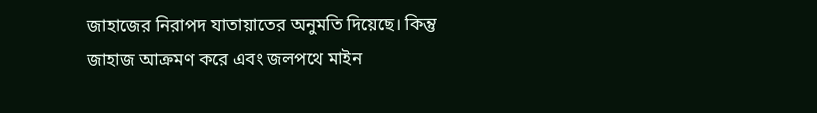জাহাজের নিরাপদ যাতায়াতের অনুমতি দিয়েছে। কিন্তু জাহাজ আক্রমণ করে এবং জলপথে মাইন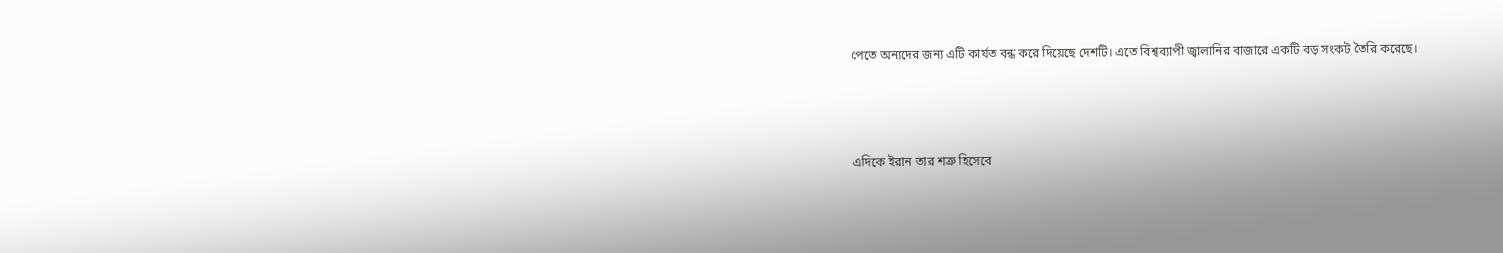পেতে অন্যদের জন্য এটি কার্যত বন্ধ করে দিয়েছে দেশটি। এতে বিশ্বব্যাপী জ্বালানির বাজারে একটি বড় সংকট তৈরি করেছে।



এদিকে ইরান তার শত্রু হিসেবে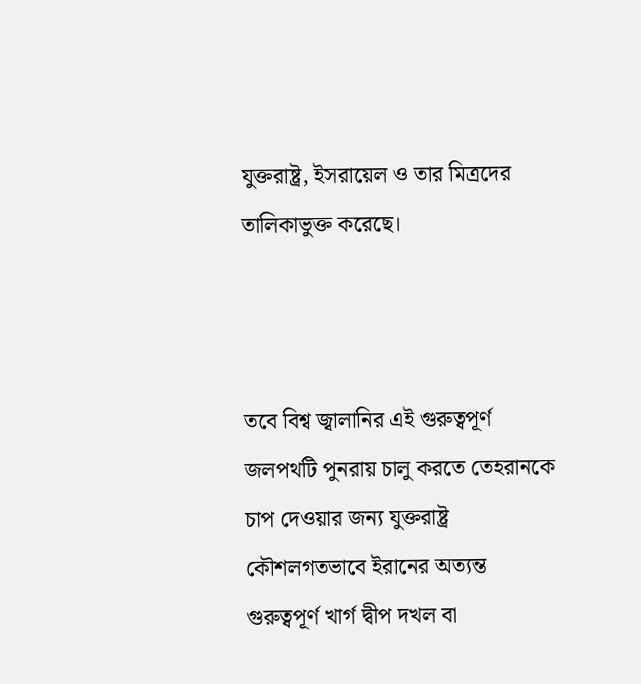যুক্তরাষ্ট্র, ইসরায়েল ও তার মিত্রদের তালিকাভুক্ত করেছে।



তবে বিশ্ব জ্বালানির এই গুরুত্বপূর্ণ জলপথটি পুনরায় চালু করতে তেহরানকে চাপ দেওয়ার জন্য যুক্তরাষ্ট্র কৌশলগতভাবে ইরানের অত্যন্ত গুরুত্বপূর্ণ খার্গ দ্বীপ দখল বা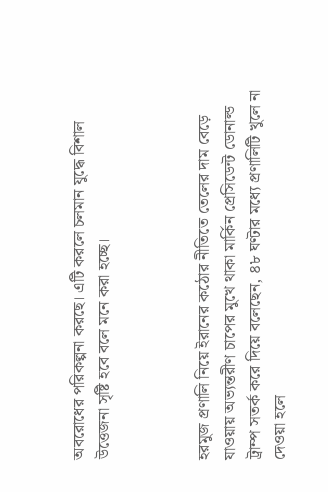অবরোধের পরিকল্পনা করছে। এটি করলে চলমান যুদ্ধে বিশাল উত্তেজনা সৃষ্টি হবে বলে মনে করা হচ্ছে।



হরমুজ প্রণালি নিয়ে ইরানের কঠোর নীতিতে তেলের দাম বেড়ে যাওয়ায় অভ্যন্তরীণ চাপের মুখে থাকা মার্কিন প্রেসিডেন্ট ডোনাল্ড ট্রাম্প সতর্ক করে দিয়ে বলেছেন, ৪৮ ঘণ্টার মধ্যে প্রণালিটি খুলে না দেওয়া হলে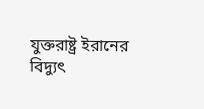যুক্তরাষ্ট্র ইরানের বিদ্যুৎ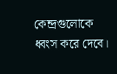কেন্দ্রগুলোকে ধ্বংস করে দেবে।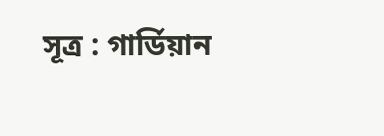সূত্র : গার্ডিয়ান